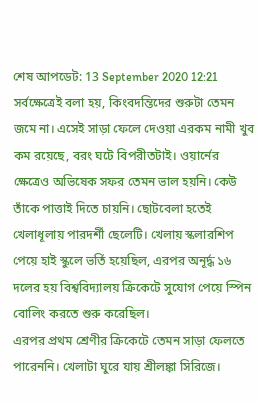শেষ আপডেট: 13 September 2020 12:21
সর্বক্ষেত্রেই বলা হয়, কিংবদন্তিদের শুরুটা তেমন জমে না। এসেই সাড়া ফেলে দেওয়া এরকম নামী খুব কম রয়েছে, বরং ঘটে বিপরীতটাই। ওয়ার্নের ক্ষেত্রেও অভিষেক সফর তেমন ভাল হয়নি। কেউ তাঁকে পাত্তাই দিতে চায়নি। ছোটবেলা হতেই খেলাধূলায় পারদর্শী ছেলেটি। খেলায় স্কলারশিপ পেয়ে হাই স্কুলে ভর্তি হয়েছিল, এরপর অনূর্দ্ধ ১৬ দলের হয় বিশ্ববিদ্যালয় ক্রিকেটে সুযোগ পেয়ে স্পিন বোলিং করতে শুরু করেছিল।
এরপর প্রথম শ্রেণীর ক্রিকেটে তেমন সাড়া ফেলতে পারেননি। খেলাটা ঘুরে যায় শ্রীলঙ্কা সিরিজে।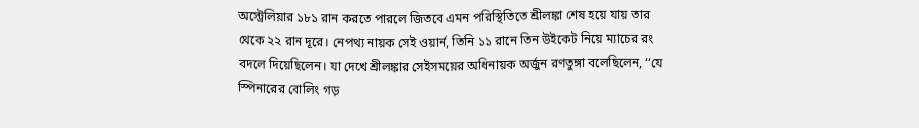অস্ট্রেলিয়ার ১৮১ রান করতে পারলে জিতবে এমন পরিস্থিতিতে শ্রীলঙ্কা শেষ হয়ে যায় তার থেকে ২২ রান দূরে। নেপথ্য নায়ক সেই ওয়ার্ন, তিনি ১১ রানে তিন উইকেট নিয়ে ম্যাচের রং বদলে দিয়েছিলেন। যা দেখে শ্রীলঙ্কার সেইসময়ের অধিনায়ক অর্জুন রণতুঙ্গা বলেছিলেন, ‘‘যে স্পিনারের বোলিং গড়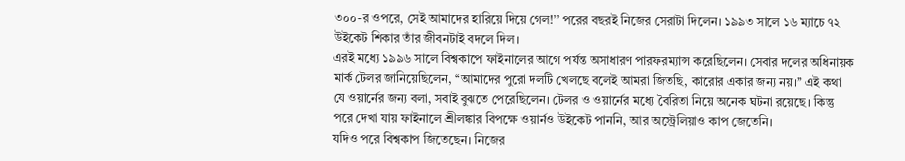৩০০-র ওপরে, সেই আমাদের হারিয়ে দিয়ে গেল!’’ পরের বছরই নিজের সেরাটা দিলেন। ১৯৯৩ সালে ১৬ ম্যাচে ৭২ উইকেট শিকার তাঁর জীবনটাই বদলে দিল।
এরই মধ্যে ১৯৯৬ সালে বিশ্বকাপে ফাইনালের আগে পর্যন্ত অসাধারণ পারফরম্যান্স করেছিলেন। সেবার দলের অধিনায়ক মার্ক টেলর জানিয়েছিলেন, ‘‘আমাদের পুরো দলটি খেলছে বলেই আমরা জিতছি, কারোর একার জন্য নয়।’’ এই কথা যে ওয়ার্নের জন্য বলা, সবাই বুঝতে পেরেছিলেন। টেলর ও ওয়ার্নের মধ্যে বৈরিতা নিয়ে অনেক ঘটনা রয়েছে। কিন্তু পরে দেখা যায় ফাইনালে শ্রীলঙ্কার বিপক্ষে ওয়ার্নও উইকেট পাননি, আর অস্ট্রেলিয়াও কাপ জেতেনি।
যদিও পরে বিশ্বকাপ জিতেছেন। নিজের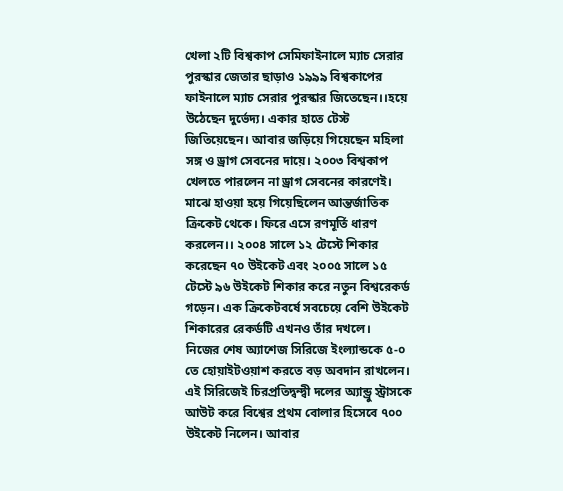খেলা ২টি বিশ্বকাপ সেমিফাইনালে ম্যাচ সেরার পুরস্কার জেতার ছাড়াও ১৯৯৯ বিশ্বকাপের ফাইনালে ম্যাচ সেরার পুরস্কার জিতেছেন।।হয়ে উঠেছেন দুর্ভেদ্য। একার হাতে টেস্ট জিতিয়েছেন। আবার জড়িয়ে গিয়েছেন মহিলা সঙ্গ ও ড্রাগ সেবনের দায়ে। ২০০৩ বিশ্বকাপ খেলতে পারলেন না ড্রাগ সেবনের কারণেই।
মাঝে হাওয়া হয়ে গিয়েছিলেন আন্তর্জাতিক ক্রিকেট থেকে। ফিরে এসে রণমূর্তি ধারণ করলেন।। ২০০৪ সালে ১২ টেস্টে শিকার করেছেন ৭০ উইকেট এবং ২০০৫ সালে ১৫ টেস্টে ৯৬ উইকেট শিকার করে নতুন বিশ্বরেকর্ড গড়েন। এক ক্রিকেটবর্ষে সবচেয়ে বেশি উইকেট শিকারের রেকর্ডটি এখনও তাঁর দখলে।
নিজের শেষ অ্যাশেজ সিরিজে ইংল্যান্ডকে ৫-০ তে হোয়াইটওয়াশ করতে বড় অবদান রাখলেন। এই সিরিজেই চিরপ্রতিদ্বন্দ্বী দলের অ্যান্ড্রু স্ট্রাসকে আউট করে বিশ্বের প্রথম বোলার হিসেবে ৭০০ উইকেট নিলেন। আবার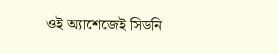ওই অ্যাশেজেই সিডনি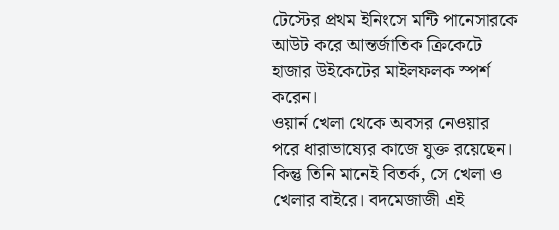টেস্টের প্রথম ইনিংসে মন্টি পানেসারকে আউট করে আন্তর্জাতিক ক্রিকেটে হাজার উইকেটের মাইলফলক স্পর্শ করেন।
ওয়ার্ন খেলা থেকে অবসর নেওয়ার পরে ধারাভাষ্যের কাজে যুক্ত রয়েছেন। কিন্তু তিনি মানেই বিতর্ক, সে খেলা ও খেলার বাইরে। বদমেজাজী এই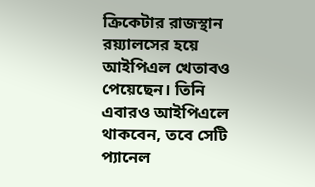ক্রিকেটার রাজস্থান রয়্যালসের হয়ে আইপিএল খেতাবও পেয়েছেন। তিনি এবারও আইপিএলে থাকবেন, তবে সেটি প্যানেল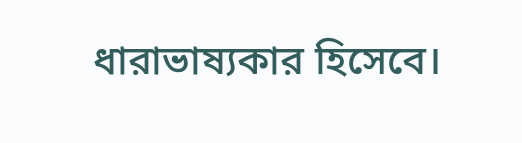ধারাভাষ্যকার হিসেবে।